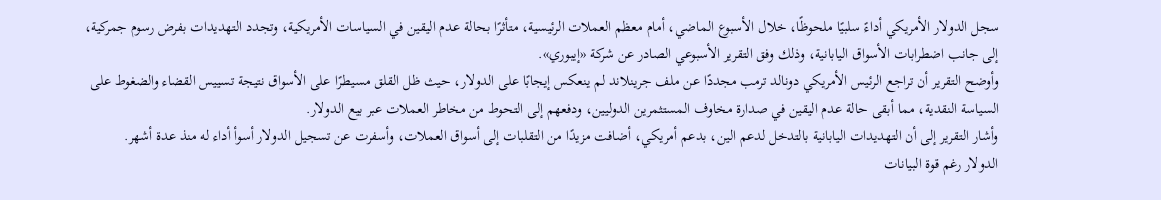سجل الدولار الأمريكي أداءً سلبيًا ملحوظًا، خلال الأسبوع الماضي، أمام معظم العملات الرئيسية، متأثرًا بحالة عدم اليقين في السياسات الأمريكية، وتجدد التهديدات بفرض رسوم جمركية، إلى جانب اضطرابات الأسواق اليابانية، وذلك وفق التقرير الأسبوعي الصادر عن شركة «إيبوري».
وأوضح التقرير أن تراجع الرئيس الأمريكي دونالد ترمب مجددًا عن ملف جرينلاند لم ينعكس إيجابًا على الدولار، حيث ظل القلق مسيطرًا على الأسواق نتيجة تسييس القضاء والضغوط على السياسة النقدية، مما أبقى حالة عدم اليقين في صدارة مخاوف المستثمرين الدوليين، ودفعهم إلى التحوط من مخاطر العملات عبر بيع الدولار.
وأشار التقرير إلى أن التهديدات اليابانية بالتدخل لدعم الين، بدعم أمريكي، أضافت مزيدًا من التقلبات إلى أسواق العملات، وأسفرت عن تسجيل الدولار أسوأ أداء له منذ عدة أشهر.
الدولار رغم قوة البيانات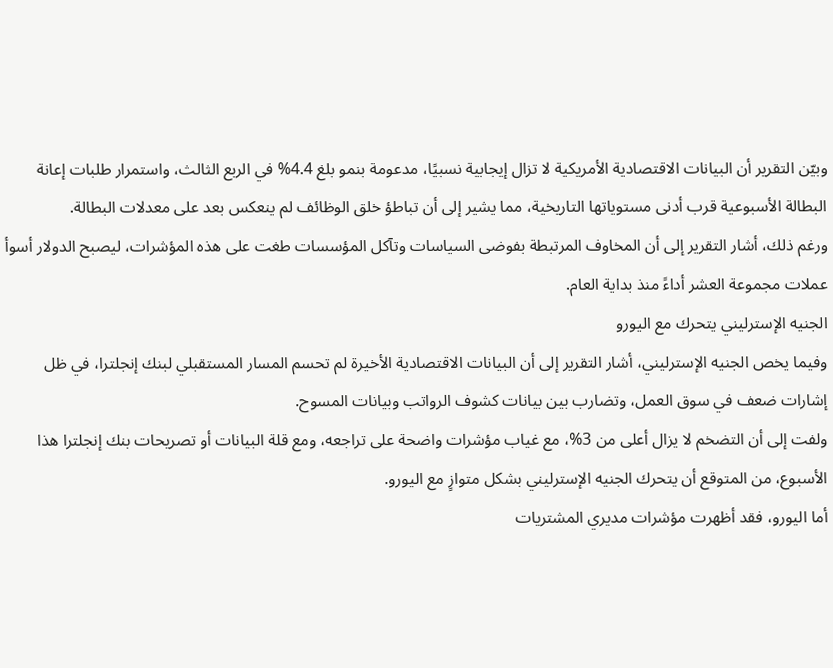وبيّن التقرير أن البيانات الاقتصادية الأمريكية لا تزال إيجابية نسبيًا، مدعومة بنمو بلغ 4.4% في الربع الثالث، واستمرار طلبات إعانة البطالة الأسبوعية قرب أدنى مستوياتها التاريخية، مما يشير إلى أن تباطؤ خلق الوظائف لم ينعكس بعد على معدلات البطالة.
ورغم ذلك، أشار التقرير إلى أن المخاوف المرتبطة بفوضى السياسات وتآكل المؤسسات طغت على هذه المؤشرات، ليصبح الدولار أسوأ عملات مجموعة العشر أداءً منذ بداية العام.
الجنيه الإسترليني يتحرك مع اليورو
وفيما يخص الجنيه الإسترليني، أشار التقرير إلى أن البيانات الاقتصادية الأخيرة لم تحسم المسار المستقبلي لبنك إنجلترا، في ظل إشارات ضعف في سوق العمل، وتضارب بين بيانات كشوف الرواتب وبيانات المسوح.
ولفت إلى أن التضخم لا يزال أعلى من 3%، مع غياب مؤشرات واضحة على تراجعه، ومع قلة البيانات أو تصريحات بنك إنجلترا هذا الأسبوع، من المتوقع أن يتحرك الجنيه الإسترليني بشكل متوازٍ مع اليورو.
أما اليورو، فقد أظهرت مؤشرات مديري المشتريات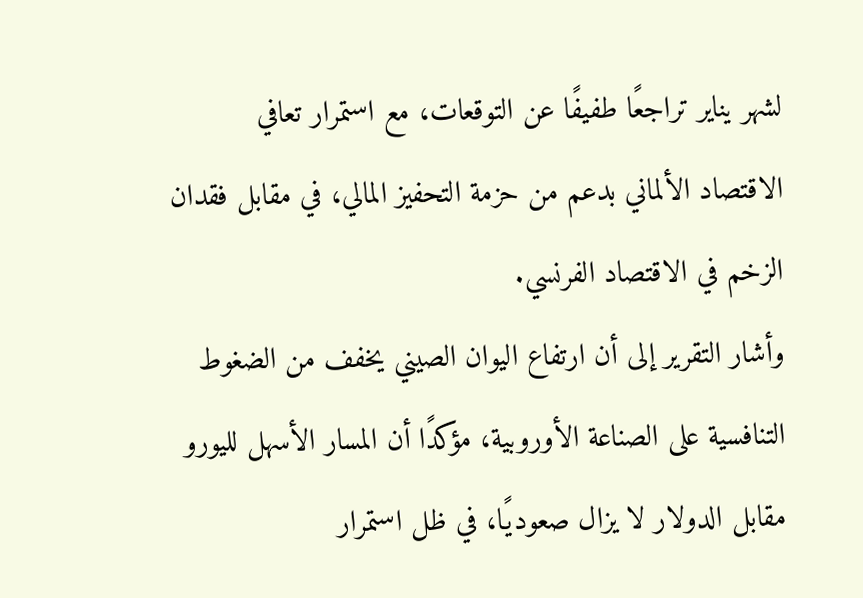لشهر يناير تراجعًا طفيفًا عن التوقعات، مع استمرار تعافي الاقتصاد الألماني بدعم من حزمة التحفيز المالي، في مقابل فقدان الزخم في الاقتصاد الفرنسي.
وأشار التقرير إلى أن ارتفاع اليوان الصيني يخفف من الضغوط التنافسية على الصناعة الأوروبية، مؤكدًا أن المسار الأسهل لليورو مقابل الدولار لا يزال صعوديًا، في ظل استمرار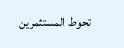تحوط المستثمرين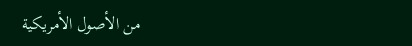من الأصول الأمريكية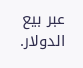عبر بيع الدولار.